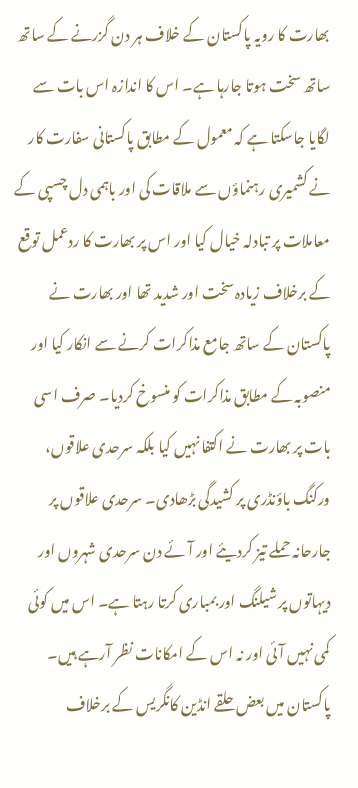بھارت کا رویہ پاکستان کے خلاف ہر دن گزرنے کے ساتھ ساتھ سخت ہوتا جارہا ہے۔ اس کا اندازہ اس بات سے لگایا جاسکتا ہے کہ معمول کے مطابق پاکستانی سفارت کار نے کشمیری رہنماؤں سے ملاقات کی اور باہمی دل چسپی کے معاملات پر تبادلہ خیال کیا اور اس پر بھارت کا ردعمل توقع کے برخلاف زیادہ سخت اور شدید تھا اور بھارت نے پاکستان کے ساتھ جامع مذاکرات کرنے سے انکار کیا اور منصوبہ کے مطابق مذاکرات کو منسوخ کردیا۔ صرف اسی بات پر بھارت نے اکتفا نہیں کیا بلکہ سرحدی علاقوں، ورکنگ باؤنڈری پر کشیدگی بڑھادی۔ سرحدی علاقوں پر جارحانہ حملے تیز کردیئے اور آئے دن سرحدی شہروں اور دیہاتوں پر شیلنگ اور بمباری کرتا رہتا ہے۔ اس میں کوئی کمی نہیں آئی اور نہ اس کے امکانات نظر آرہے ہیں۔ پاکستان میں بعض حلقے انڈین کانگریس کے برخلاف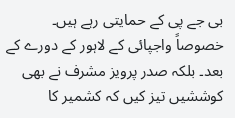بی جے پی کے حمایتی رہے ہیں۔ خصوصاً واجپائی کے لاہور کے دورے کے بعد۔ بلکہ صدر پرویز مشرف نے بھی کوششیں تیز کیں کہ کشمیر کا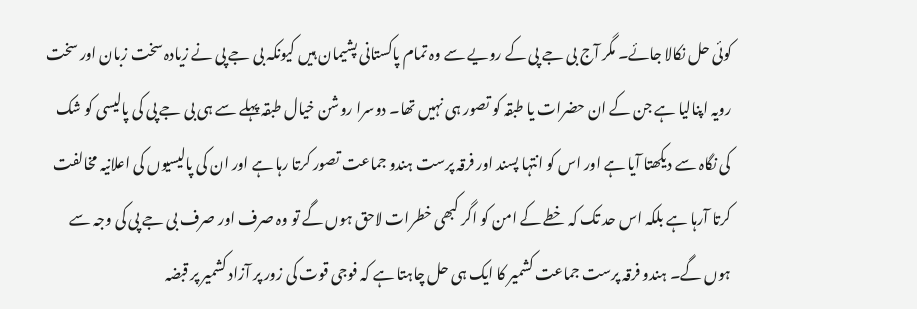کوئی حل نکالا جائے۔ مگر آج بی جے پی کے رویے سے وہ تمام پاکستانی پشیمان ہیں کیونکہ بی جے پی نے زیادہ سخت زبان اور سخت رویہ اپنالیا ہے جن کے ان حضرات یا طبقہ کو تصور ہی نہیں تھا۔ دوسرا روشن خیال طبقہ پہلے سے ہی بی جے پی کی پالیسی کو شک کی نگاہ سے دیکھتا آیا ہے اور اس کو انتہا پسند اور فرقہ پرست ہندو جماعت تصور کرتا رہا ہے اور ان کی پالیسیوں کی اعلانیہ مخالفت کرتا آرہا ہے بلکہ اس حد تک کہ خطے کے امن کو اگر کبھی خطرات لاحق ہوں گے تو وہ صرف اور صرف بی جے پی کی وجہ سے ہوں گے۔ ہندو فرقہ پرست جماعت کشمیر کا ایک ہی حل چاہتا ہے کہ فوجی قوت کی زور پر آزاد کشمیر پر قبضہ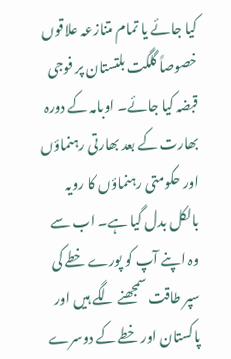کیا جائے یا تمام متنازعہ علاقوں خصوصاً گلگت بلتستان پر فوجی قبضہ کیا جائے۔ اوبامہ کے دورہ بھارت کے بعد بھارتی رہنماؤں اور حکومتی رہنماؤں کا رویہ بالکل بدل گیا ہے۔ اب سے وہ اپنے آپ کو پورے خطے کی سپر طاقت سمجھنے لگے ہیں اور پاکستان اور خطے کے دوسرے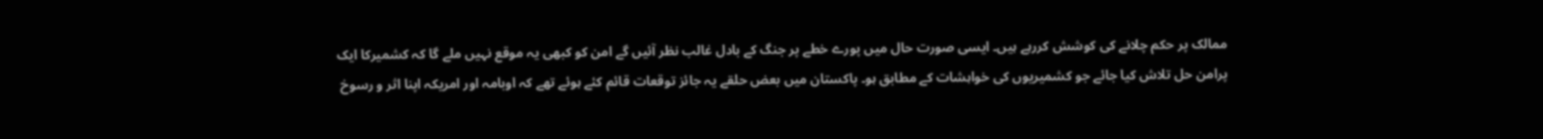ممالک پر حکم چلانے کی کوشش کررہے ہیں۔ ایسی صورت حال میں پورے خطے پر جنگ کے بادل غالب نظر آئیں گے امن کو کبھی یہ موقع نہیں ملے گا کہ کشمیرکا ایک پرامن حل تلاش کیا جائے جو کشمیریوں کی خواہشات کے مطابق ہو۔ پاکستان میں بعض حلقے یہ جائز توقعات قائم کئے ہوئے تھے کہ اوبامہ اور امریکہ اپنا اثر و رسوخ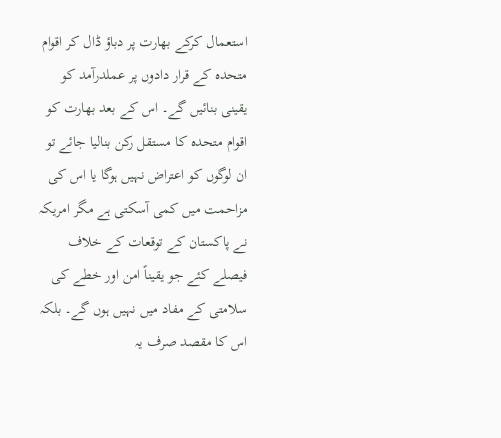استعمال کرکے بھارت پر دباؤ ڈال کر اقوام متحدہ کے قرار دادوں پر عملدرآمد کو یقینی بنائیں گے۔ اس کے بعد بھارت کو اقوام متحدہ کا مستقل رکن بنالیا جائے تو ان لوگوں کو اعتراض نہیں ہوگا یا اس کی مزاحمت میں کمی آسکتی ہے مگر امریکہ نے پاکستان کے توقعات کے خلاف فیصلے کئے جو یقیناً امن اور خطے کی سلامتی کے مفاد میں نہیں ہوں گے۔ بلکہ اس کا مقصد صرف یہ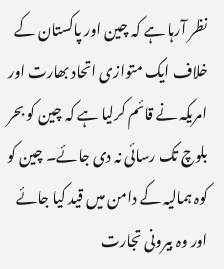نظر آرہا ہے کہ چین اور پاکستان کے خلاف ایک متوازی اتحاد بھارت اور امریکہ نے قائم کرلیا ہے کہ چین کو بحر بلوچ تک رسائی نہ دی جائے۔ چین کو کوہ ہمالیہ کے دامن میں قید کیا جائے اور وہ بیرونی تجارت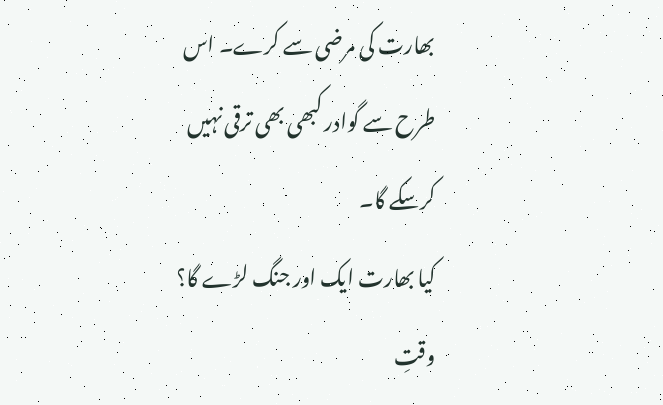بھارت کی مرضی سے کرے۔ اس طرح سے گوادر کبھی بھی ترقی نہیں کرسکے گا۔
کیا بھارت ایک اور جنگ لڑے گا؟
وقتِ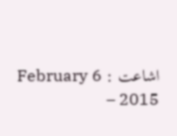اشاعت : February 6 – 2015